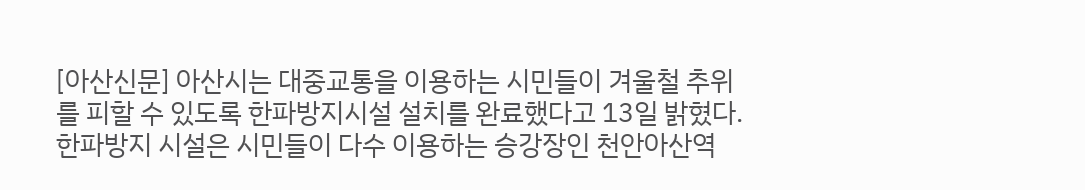[아산신문] 아산시는 대중교통을 이용하는 시민들이 겨울철 추위를 피할 수 있도록 한파방지시설 설치를 완료했다고 13일 밝혔다.
한파방지 시설은 시민들이 다수 이용하는 승강장인 천안아산역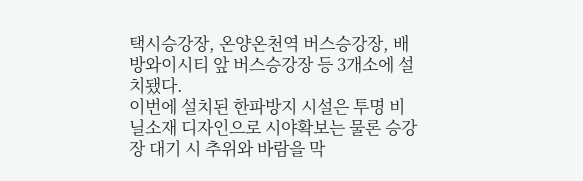택시승강장, 온양온천역 버스승강장, 배방와이시티 앞 버스승강장 등 3개소에 설치됐다.
이번에 설치된 한파방지 시설은 투명 비닐소재 디자인으로 시야확보는 물론 승강장 대기 시 추위와 바람을 막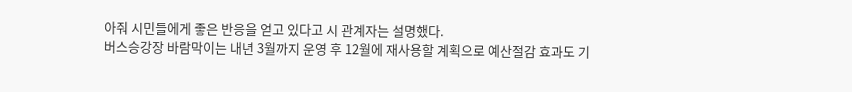아줘 시민들에게 좋은 반응을 얻고 있다고 시 관계자는 설명했다.
버스승강장 바람막이는 내년 3월까지 운영 후 12월에 재사용할 계획으로 예산절감 효과도 기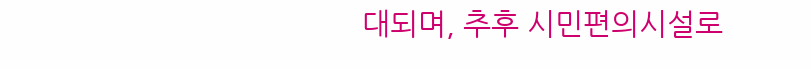대되며, 추후 시민편의시설로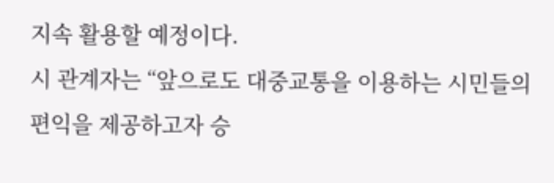지속 활용할 예정이다.
시 관계자는 “앞으로도 대중교통을 이용하는 시민들의 편익을 제공하고자 승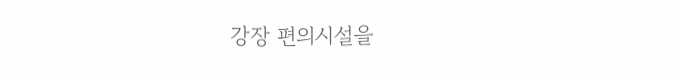강장 편의시설을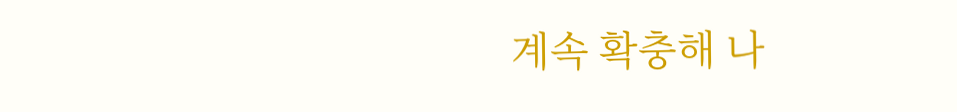계속 확충해 나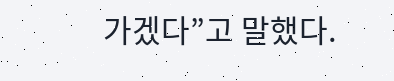가겠다”고 말했다.